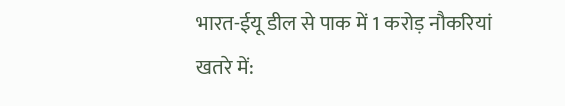भारत-ईयू डील से पाक में 1 करोड़ नौकरियां खतरे में: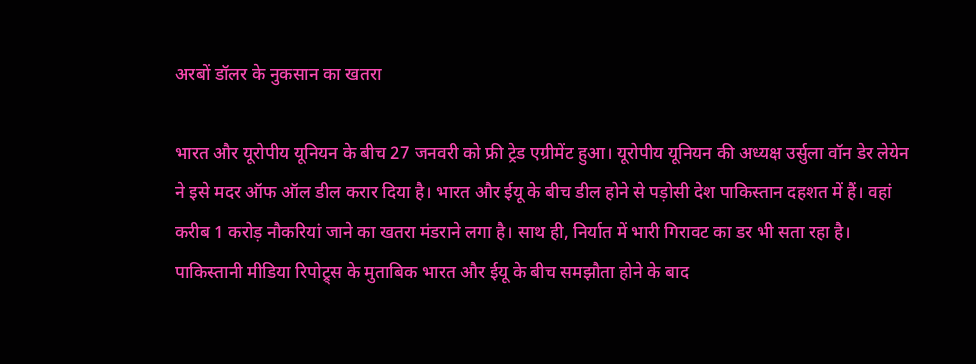अरबों डॉलर के नुकसान का खतरा

भारत और यूरोपीय यूनियन के बीच 27 जनवरी को फ्री ट्रेड एग्रीमेंट हुआ। यूरोपीय यूनियन की अध्यक्ष उर्सुला वॉन डेर लेयेन ने इसे मदर ऑफ ऑल डील करार दिया है। भारत और ईयू के बीच डील होने से पड़ोसी देश पाकिस्तान दहशत में हैं। वहां करीब 1 करोड़ नौकरियां जाने का खतरा मंडराने लगा है। साथ ही, निर्यात में भारी गिरावट का डर भी सता रहा है। पाकिस्तानी मीडिया रिपोट्र्स के मुताबिक भारत और ईयू के बीच समझौता होने के बाद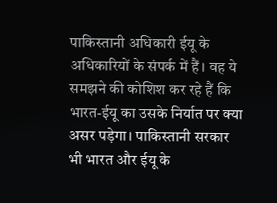पाकिस्तानी अधिकारी ईयू के अधिकारियों के संपर्क में हैं। वह ये समझने की कोशिश कर रहे हैं कि भारत-ईयू का उसके निर्यात पर क्या असर पड़ेगा। पाकिस्तानी सरकार भी भारत और ईयू के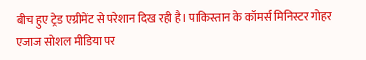बीच हुए ट्रेड एग्रीमेंट से परेशान दिख रही है। पाकिस्तान के कॉमर्स मिनिस्टर गोहर एजाज सोशल मीडिया पर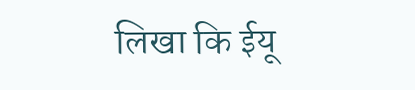लिखा कि ईयू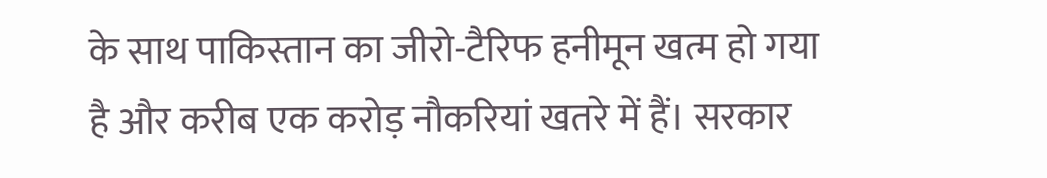के साथ पाकिस्तान का जीरो-टैरिफ हनीमून खत्म हो गया है और करीब एक करोड़ नौकरियां खतरे में हैं। सरकार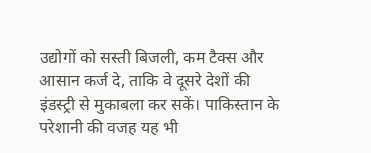उद्योगों को सस्ती बिजली, कम टैक्स और आसान कर्ज दे, ताकि वे दूसरे देशों की इंडस्ट्री से मुकाबला कर सकें। पाकिस्तान के परेशानी की वजह यह भी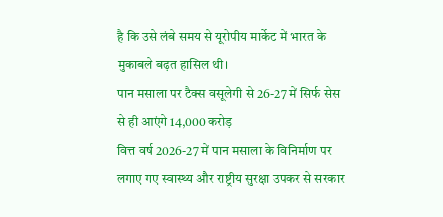है कि उसे लंबे समय से यूरोपीय मार्केट में भारत के मुकाबले बढ़त हासिल थी।
पान मसाला पर टैक्स वसूलेगी से 26-27 में सिर्फ सेस से ही आएंगे 14,000 करोड़
वित्त वर्ष 2026-27 में पान मसाला के विनिर्माण पर लगाए गए स्वास्थ्य और राष्ट्रीय सुरक्षा उपकर से सरकार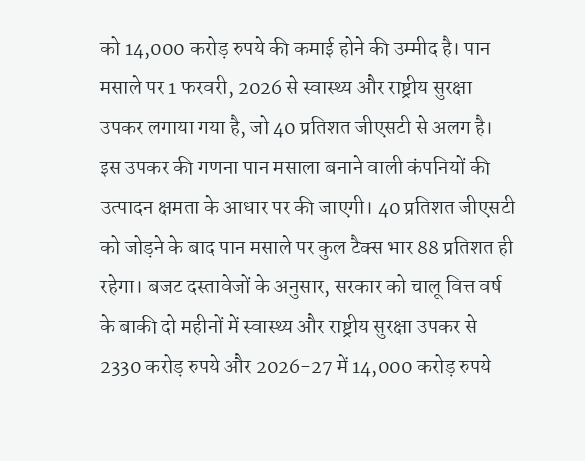को 14,000 करोड़ रुपये की कमाई होने की उम्मीद है। पान मसाले पर 1 फरवरी, 2026 से स्वास्थ्य और राष्ट्रीय सुरक्षा उपकर लगाया गया है, जो 40 प्रतिशत जीएसटी से अलग है। इस उपकर की गणना पान मसाला बनाने वाली कंपनियों की उत्पादन क्षमता के आधार पर की जाएगी। 40 प्रतिशत जीएसटी को जोड़ने के बाद पान मसाले पर कुल टैक्स भार 88 प्रतिशत ही रहेगा। बजट दस्तावेजों के अनुसार, सरकार को चालू वित्त वर्ष के बाकी दो महीनों में स्वास्थ्य और राष्ट्रीय सुरक्षा उपकर से 2330 करोड़ रुपये और 2026-27 में 14,000 करोड़ रुपये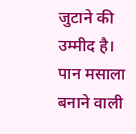जुटाने की उम्मीद है। पान मसाला बनाने वाली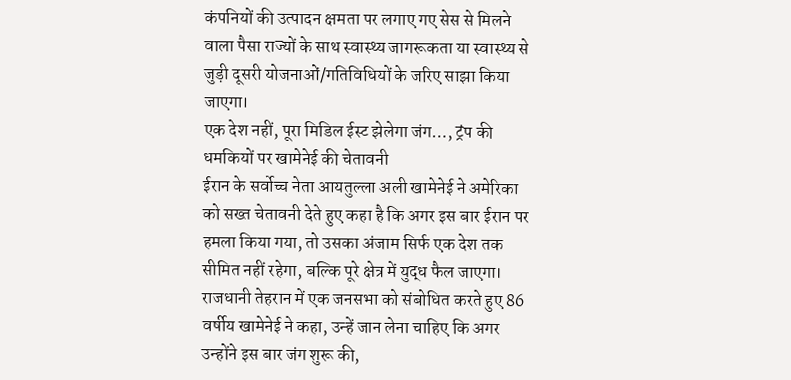कंपनियों की उत्पादन क्षमता पर लगाए गए सेस से मिलने वाला पैसा राज्यों के साथ स्वास्थ्य जागरूकता या स्वास्थ्य से जुड़ी दूसरी योजनाओं/गतिविधियों के जरिए साझा किया जाएगा।
एक देश नहीं, पूरा मिडिल ईस्ट झेलेगा जंग…, ट्रंप की धमकियों पर खामेनेई की चेतावनी
ईरान के सर्वोच्च नेता आयतुल्ला अली खामेनेई ने अमेरिका को सख्त चेतावनी देते हुए कहा है कि अगर इस बार ईरान पर हमला किया गया, तो उसका अंजाम सिर्फ एक देश तक सीमित नहीं रहेगा, बल्कि पूरे क्षेत्र में युद्ध फैल जाएगा। राजधानी तेहरान में एक जनसभा को संबोधित करते हुए 86 वर्षीय खामेनेई ने कहा, उन्हें जान लेना चाहिए कि अगर उन्होंने इस बार जंग शुरू की,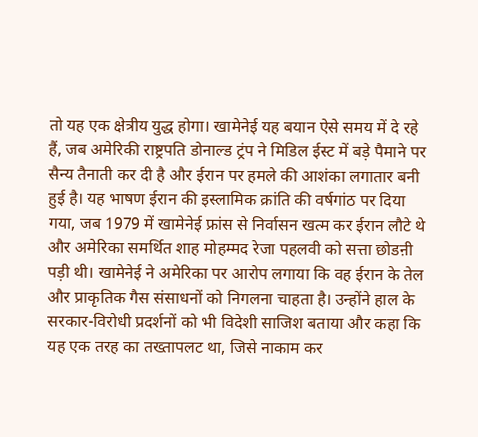तो यह एक क्षेत्रीय युद्ध होगा। खामेनेई यह बयान ऐसे समय में दे रहे हैं, जब अमेरिकी राष्ट्रपति डोनाल्ड ट्रंप ने मिडिल ईस्ट में बड़े पैमाने पर सैन्य तैनाती कर दी है और ईरान पर हमले की आशंका लगातार बनी हुई है। यह भाषण ईरान की इस्लामिक क्रांति की वर्षगांठ पर दिया गया, जब 1979 में खामेनेई फ्रांस से निर्वासन खत्म कर ईरान लौटे थे और अमेरिका समर्थित शाह मोहम्मद रेजा पहलवी को सत्ता छोडऩी पड़ी थी। खामेनेई ने अमेरिका पर आरोप लगाया कि वह ईरान के तेल और प्राकृतिक गैस संसाधनों को निगलना चाहता है। उन्होंने हाल के सरकार-विरोधी प्रदर्शनों को भी विदेशी साजिश बताया और कहा कि यह एक तरह का तख्तापलट था, जिसे नाकाम कर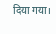दिया गया।